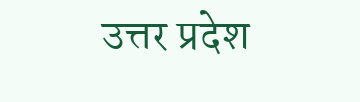उत्तर प्रदेश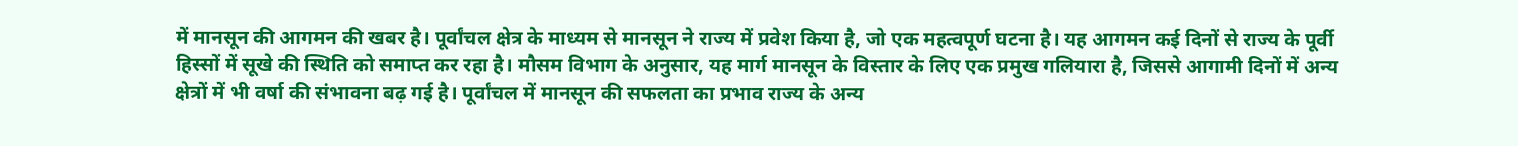में मानसून की आगमन की खबर है। पूर्वांचल क्षेत्र के माध्यम से मानसून ने राज्य में प्रवेश किया है, जो एक महत्वपूर्ण घटना है। यह आगमन कई दिनों से राज्य के पूर्वी हिस्सों में सूखे की स्थिति को समाप्त कर रहा है। मौसम विभाग के अनुसार, यह मार्ग मानसून के विस्तार के लिए एक प्रमुख गलियारा है, जिससे आगामी दिनों में अन्य क्षेत्रों में भी वर्षा की संभावना बढ़ गई है। पूर्वांचल में मानसून की सफलता का प्रभाव राज्य के अन्य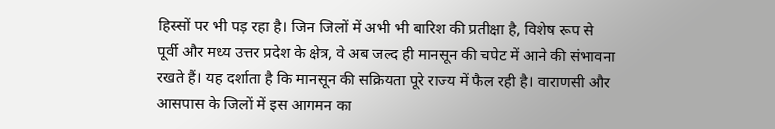हिस्सों पर भी पड़ रहा है। जिन जिलों में अभी भी बारिश की प्रतीक्षा है, विशेष रूप से पूर्वी और मध्य उत्तर प्रदेश के क्षेत्र, वे अब जल्द ही मानसून की चपेट में आने की संभावना रखते हैं। यह दर्शाता है कि मानसून की सक्रियता पूरे राज्य में फैल रही है। वाराणसी और आसपास के जिलों में इस आगमन का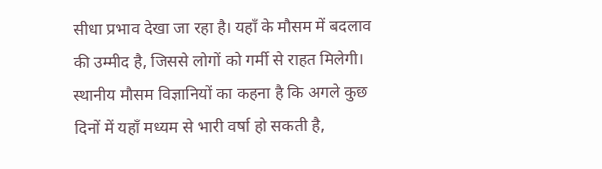सीधा प्रभाव देखा जा रहा है। यहाँ के मौसम में बदलाव की उम्मीद है, जिससे लोगों को गर्मी से राहत मिलेगी। स्थानीय मौसम विज्ञानियों का कहना है कि अगले कुछ दिनों में यहाँ मध्यम से भारी वर्षा हो सकती है,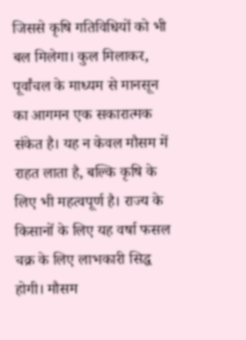जिससे कृषि गतिविधियों को भी बल मिलेगा। कुल मिलाकर, पूर्वांचल के माध्यम से मानसून का आगमन एक सकारात्मक संकेत है। यह न केवल मौसम में राहत लाता है, बल्कि कृषि के लिए भी महत्वपूर्ण है। राज्य के किसानों के लिए यह वर्षा फसल चक्र के लिए लाभकारी सिद्ध होगी। मौसम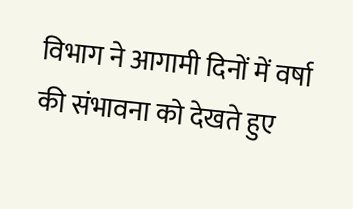विभाग ने आगामी दिनों में वर्षा की संभावना को देखते हुए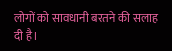लोगों को सावधानी बरतने की सलाह दी है।